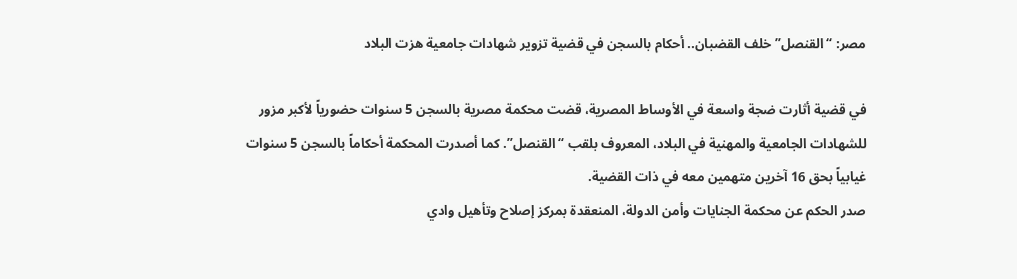مصر: “القنصل” خلف القضبان.. أحكام بالسجن في قضية تزوير شهادات جامعية هزت البلاد

في قضية أثارت ضجة واسعة في الأوساط المصرية، قضت محكمة مصرية بالسجن 5 سنوات حضورياً لأكبر مزور للشهادات الجامعية والمهنية في البلاد، المعروف بلقب “القنصل”. كما أصدرت المحكمة أحكاماً بالسجن 5 سنوات غيابياً بحق 16 آخرين متهمين معه في ذات القضية.
صدر الحكم عن محكمة الجنايات وأمن الدولة، المنعقدة بمركز إصلاح وتأهيل وادي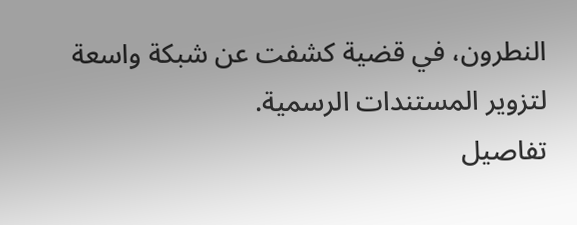النطرون، في قضية كشفت عن شبكة واسعة لتزوير المستندات الرسمية.
تفاصيل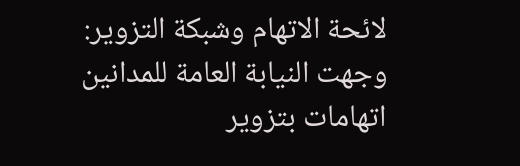لائحة الاتهام وشبكة التزوير:
وجهت النيابة العامة للمدانين اتهامات بتزوير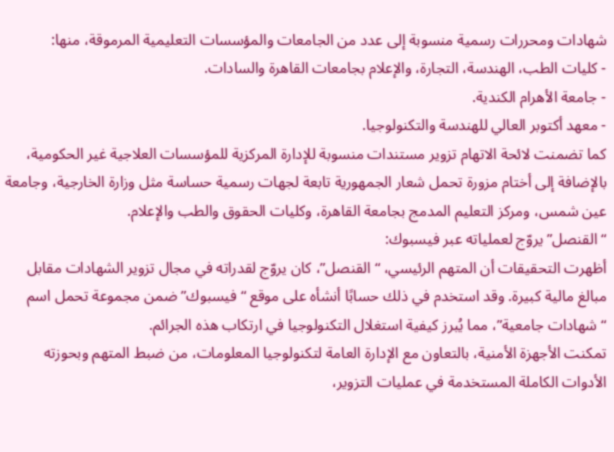شهادات ومحررات رسمية منسوبة إلى عدد من الجامعات والمؤسسات التعليمية المرموقة، منها:
- كليات الطب، الهندسة، التجارة، والإعلام بجامعات القاهرة والسادات.
- جامعة الأهرام الكندية.
- معهد أكتوبر العالي للهندسة والتكنولوجيا.
كما تضمنت لائحة الاتهام تزوير مستندات منسوبة للإدارة المركزية للمؤسسات العلاجية غير الحكومية، بالإضافة إلى أختام مزورة تحمل شعار الجمهورية تابعة لجهات رسمية حساسة مثل وزارة الخارجية، وجامعة عين شمس، ومركز التعليم المدمج بجامعة القاهرة، وكليات الحقوق والطب والإعلام.
“القنصل” يروّج لعملياته عبر فيسبوك:
أظهرت التحقيقات أن المتهم الرئيسي، “القنصل”، كان يروّج لقدراته في مجال تزوير الشهادات مقابل مبالغ مالية كبيرة. وقد استخدم في ذلك حسابًا أنشأه على موقع “فيسبوك” ضمن مجموعة تحمل اسم “شهادات جامعية”، مما يُبرز كيفية استغلال التكنولوجيا في ارتكاب هذه الجرائم.
تمكنت الأجهزة الأمنية، بالتعاون مع الإدارة العامة لتكنولوجيا المعلومات، من ضبط المتهم وبحوزته الأدوات الكاملة المستخدمة في عمليات التزوير،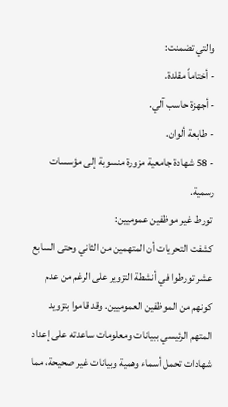والتي تضمنت:
- أختاماً مقلدة.
- أجهزة حاسب آلي.
- طابعة ألوان.
- 58 شهادة جامعية مزورة منسوبة إلى مؤسسات رسمية.
تورط غير موظفين عموميين:
كشفت التحريات أن المتهمين من الثاني وحتى السابع عشر تورطوا في أنشطة التزوير على الرغم من عدم كونهم من الموظفين العموميين. وقد قاموا بتزويد المتهم الرئيسي ببيانات ومعلومات ساعدته على إعداد شهادات تحمل أسماء وهمية وبيانات غير صحيحة، مما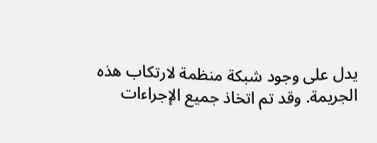يدل على وجود شبكة منظمة لارتكاب هذه الجريمة. وقد تم اتخاذ جميع الإجراءات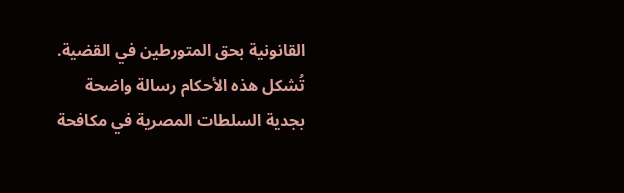القانونية بحق المتورطين في القضية.
تُشكل هذه الأحكام رسالة واضحة بجدية السلطات المصرية في مكافحة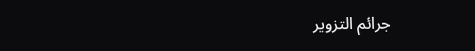جرائم التزوير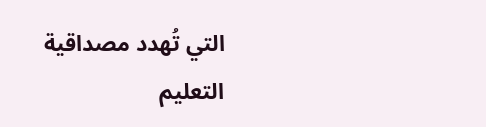التي تُهدد مصداقية التعليم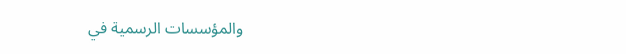والمؤسسات الرسمية في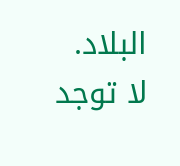البلاد.
لا توجد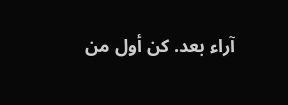آراء بعد. كن أول من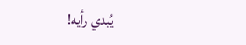يُبدي رأيه!